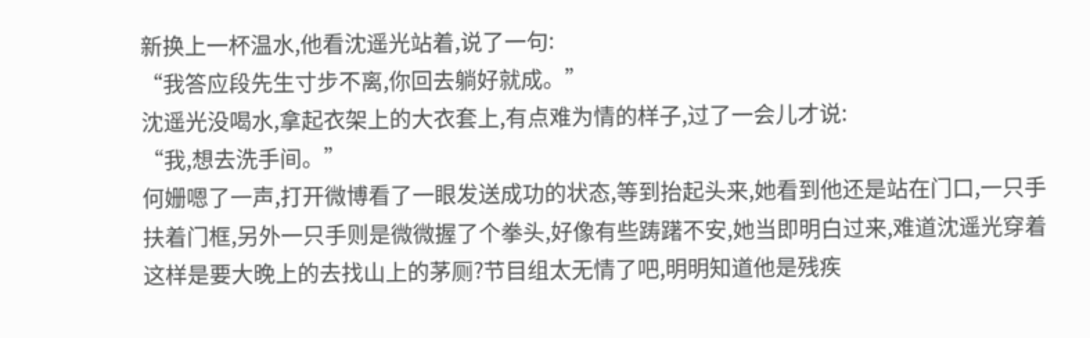新换上一杯温水,他看沈遥光站着,说了一句:
“我答应段先生寸步不离,你回去躺好就成。”
沈遥光没喝水,拿起衣架上的大衣套上,有点难为情的样子,过了一会儿才说:
“我,想去洗手间。”
何姗嗯了一声,打开微博看了一眼发送成功的状态,等到抬起头来,她看到他还是站在门口,一只手扶着门框,另外一只手则是微微握了个拳头,好像有些踌躇不安,她当即明白过来,难道沈遥光穿着这样是要大晚上的去找山上的茅厕?节目组太无情了吧,明明知道他是残疾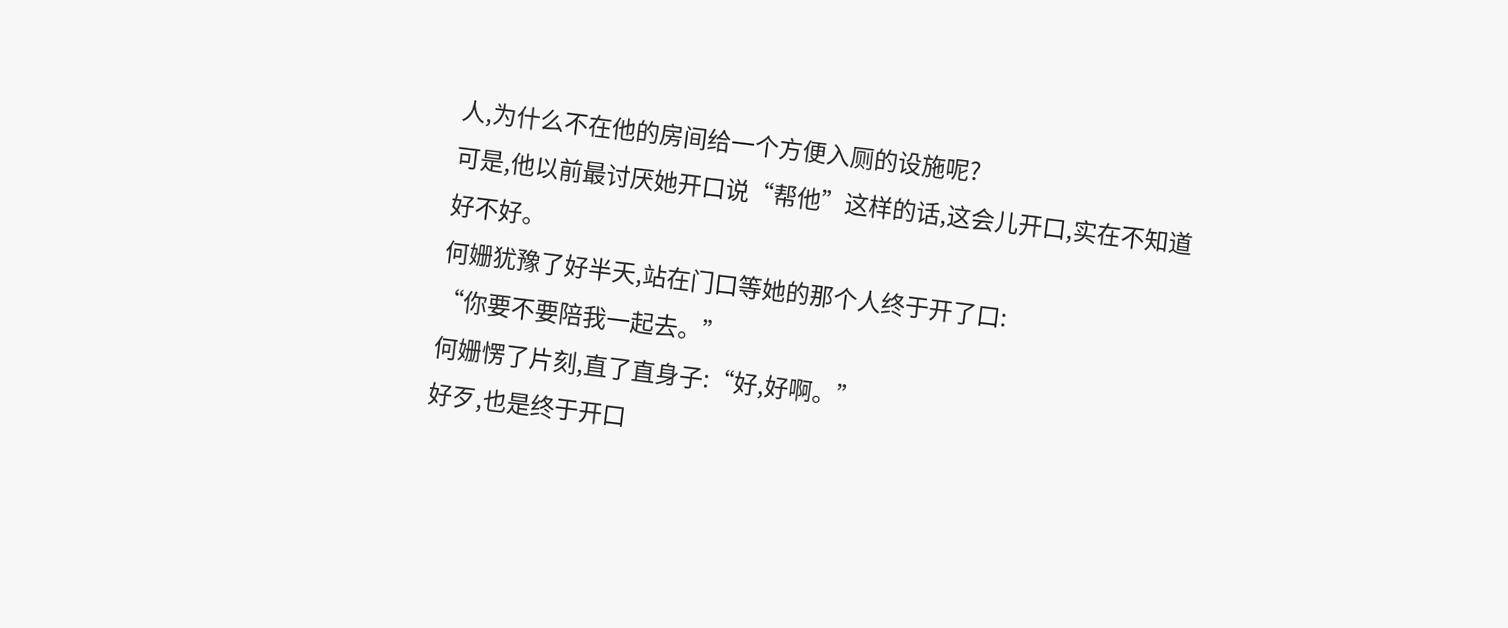人,为什么不在他的房间给一个方便入厕的设施呢?
可是,他以前最讨厌她开口说“帮他”这样的话,这会儿开口,实在不知道好不好。
何姗犹豫了好半天,站在门口等她的那个人终于开了口:
“你要不要陪我一起去。”
何姗愣了片刻,直了直身子:“好,好啊。”
好歹,也是终于开口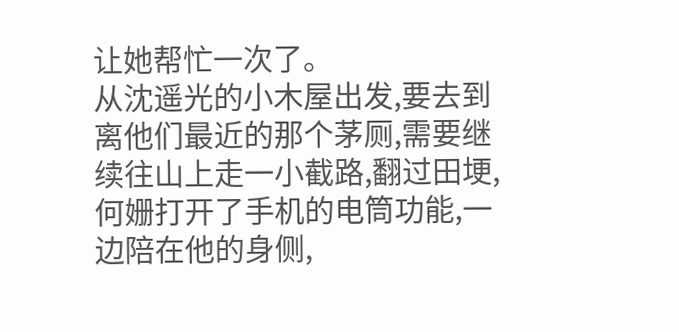让她帮忙一次了。
从沈遥光的小木屋出发,要去到离他们最近的那个茅厕,需要继续往山上走一小截路,翻过田埂,何姗打开了手机的电筒功能,一边陪在他的身侧,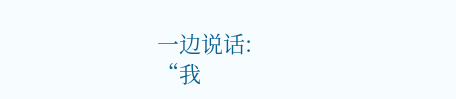一边说话:
“我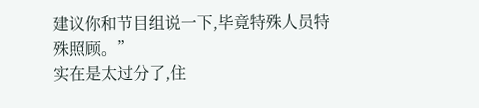建议你和节目组说一下,毕竟特殊人员特殊照顾。”
实在是太过分了,住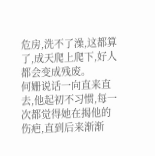危房,洗不了澡,这都算了,成天爬上爬下,好人都会变成残废。
何姗说话一向直来直去,他起初不习惯,每一次都觉得她在揭他的伤疤,直到后来渐渐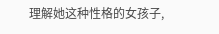理解她这种性格的女孩子,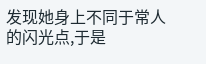发现她身上不同于常人的闪光点,于是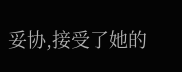妥协,接受了她的